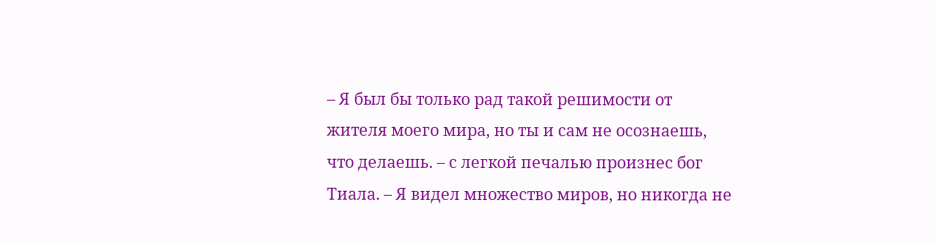– Я был бы только рад такой решимости от жителя моего мира, но ты и сам не осознаешь, что делаешь. – с легкой печалью произнес бог Тиала. – Я видел множество миров, но никогда не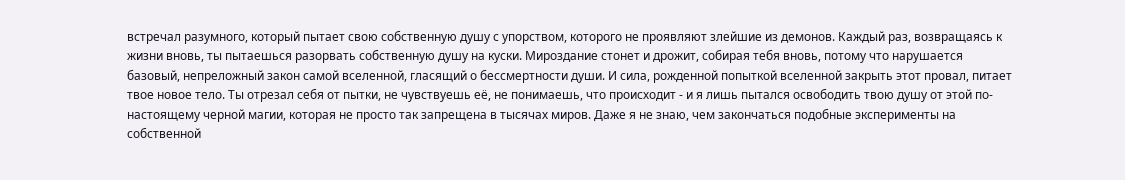встречал разумного, который пытает свою собственную душу с упорством, которого не проявляют злейшие из демонов. Каждый раз, возвращаясь к жизни вновь, ты пытаешься разорвать собственную душу на куски. Мироздание стонет и дрожит, собирая тебя вновь, потому что нарушается базовый, непреложный закон самой вселенной, гласящий о бессмертности души. И сила, рожденной попыткой вселенной закрыть этот провал, питает твое новое тело. Ты отрезал себя от пытки, не чувствуешь её, не понимаешь, что происходит - и я лишь пытался освободить твою душу от этой по-настоящему черной магии, которая не просто так запрещена в тысячах миров. Даже я не знаю, чем закончаться подобные эксперименты на собственной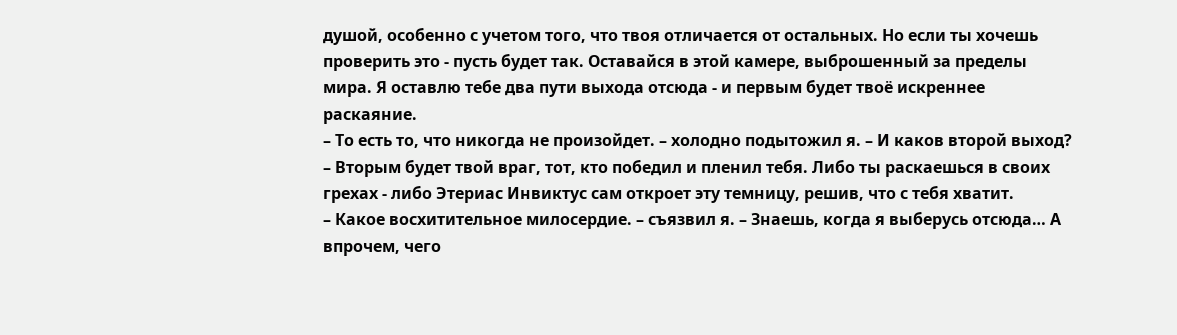душой, особенно с учетом того, что твоя отличается от остальных. Но если ты хочешь проверить это - пусть будет так. Оставайся в этой камере, выброшенный за пределы мира. Я оставлю тебе два пути выхода отсюда - и первым будет твоё искреннее раскаяние.
– То есть то, что никогда не произойдет. – холодно подытожил я. – И каков второй выход?
– Вторым будет твой враг, тот, кто победил и пленил тебя. Либо ты раскаешься в своих грехах - либо Этериас Инвиктус сам откроет эту темницу, решив, что с тебя хватит.
– Какое восхитительное милосердие. – съязвил я. – Знаешь, когда я выберусь отсюда… А впрочем, чего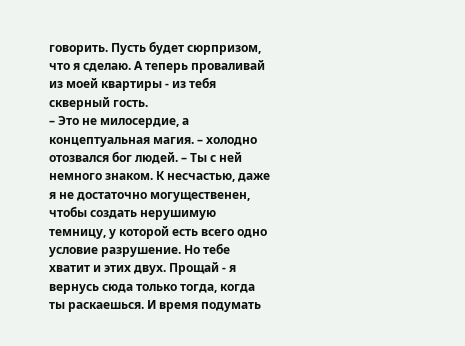говорить. Пусть будет сюрпризом, что я сделаю. А теперь проваливай из моей квартиры - из тебя скверный гость.
– Это не милосердие, а концептуальная магия. – холодно отозвался бог людей. – Ты с ней немного знаком. К несчастью, даже я не достаточно могущественен, чтобы создать нерушимую темницу, у которой есть всего одно условие разрушение. Но тебе хватит и этих двух. Прощай - я вернусь сюда только тогда, когда ты раскаешься. И время подумать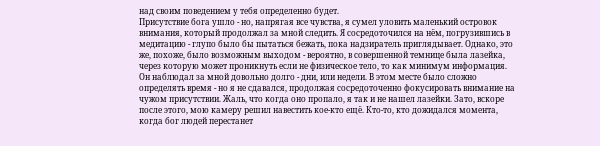над своим поведением у тебя определенно будет.
Присутствие бога ушло - но, напрягая все чувства, я сумел уловить маленький островок внимания, который продолжал за мной следить. Я сосредоточился на нём, погрузившись в медитацию - глупо было бы пытаться бежать, пока надзиратель приглядывает. Однако, это же, похоже, было возможным выходом - вероятно, в совершенной темнице была лазейка, через которую может проникнуть если не физическое тело, то как минимум информация.
Он наблюдал за мной довольно долго - дни, или недели. В этом месте было сложно определять время - но я не сдавался, продолжая сосредоточенно фокусировать внимание на чужом присутствии. Жаль, что когда оно пропало, я так и не нашел лазейки. Зато, вскоре после этого, мою камеру решил навестить кое-кто ещё. Кто-то, кто дожидался момента, когда бог людей перестанет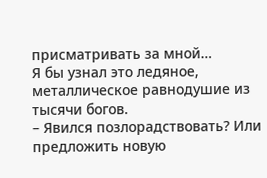присматривать за мной…
Я бы узнал это ледяное, металлическое равнодушие из тысячи богов.
– Явился позлорадствовать? Или предложить новую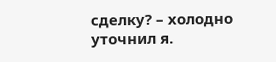сделку? – холодно уточнил я.